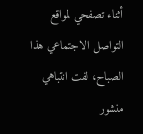أثناء تصفحي لمواقع التواصل الاجتماعي هذا الصباح، لفت انتباهي منشور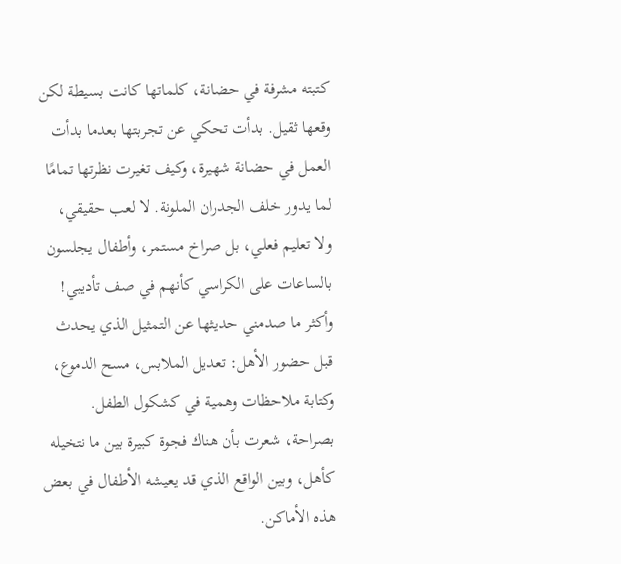كتبته مشرفة في حضانة، كلماتها كانت بسيطة لكن وقعها ثقيل. بدأت تحكي عن تجربتها بعدما بدأت العمل في حضانة شهيرة، وكيف تغيرت نظرتها تمامًا لما يدور خلف الجدران الملونة. لا لعب حقيقي، ولا تعليم فعلي، بل صراخ مستمر، وأطفال يجلسون بالساعات على الكراسي كأنهم في صف تأديبي! وأكثر ما صدمني حديثها عن التمثيل الذي يحدث قبل حضور الأهل: تعديل الملابس، مسح الدموع، وكتابة ملاحظات وهمية في كشكول الطفل.
بصراحة، شعرت بأن هناك فجوة كبيرة بين ما نتخيله كأهل، وبين الواقع الذي قد يعيشه الأطفال في بعض هذه الأماكن.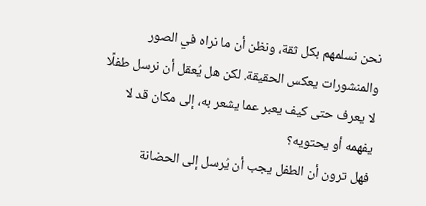نحن نسلمهم بكل ثقة، ونظن أن ما نراه في الصور والمنشورات يعكس الحقيقة. لكن هل يُعقل أن نرسل طفلًا لا يعرف حتى كيف يعبر عما يشعر به، إلى مكان قد لا يفهمه أو يحتويه؟
فهل ترون أن الطفل يجب أن يُرسل إلى الحضانة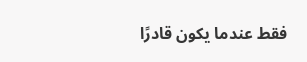فقط عندما يكون قادرًا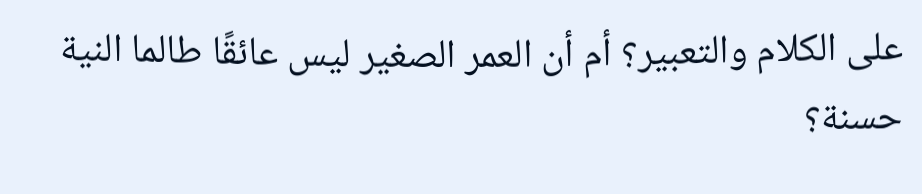على الكلام والتعبير؟ أم أن العمر الصغير ليس عائقًا طالما النية حسنة؟